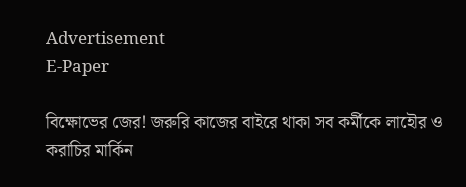Advertisement
E-Paper

বিক্ষোভের জের! জরুরি কাজের বাইরে থাকা সব কর্মীকে লাহৌর ও করাচির মার্কিন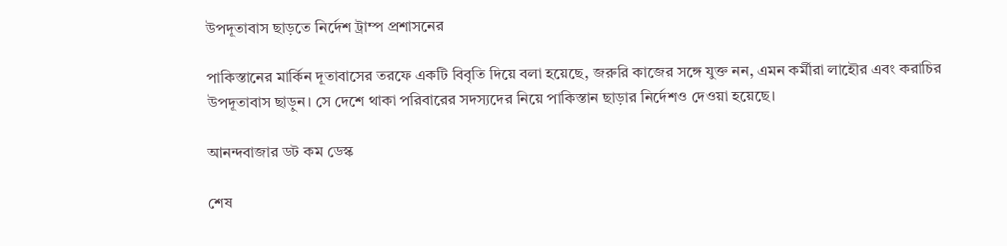উপদূতাবাস ছাড়তে নির্দেশ ট্রাম্প প্রশাসনের

পাকিস্তানের মার্কিন দূতাবাসের তরফে একটি বিবৃতি দিয়ে বলা হয়‌েছে, জরুরি কাজের সঙ্গে যুক্ত নন, এমন কর্মীরা লাহৌর এবং করাচির উপদূতাবাস ছাড়ুন। সে দেশে থাকা পরিবারের সদস্যদের নিয়ে পাকিস্তান ছাড়ার নির্দেশও দেওয়া হয়েছে।

আনন্দবাজার ডট কম ডেস্ক

শেষ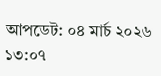আপডেট: ০৪ মার্চ ২০২৬ ১৩:০৭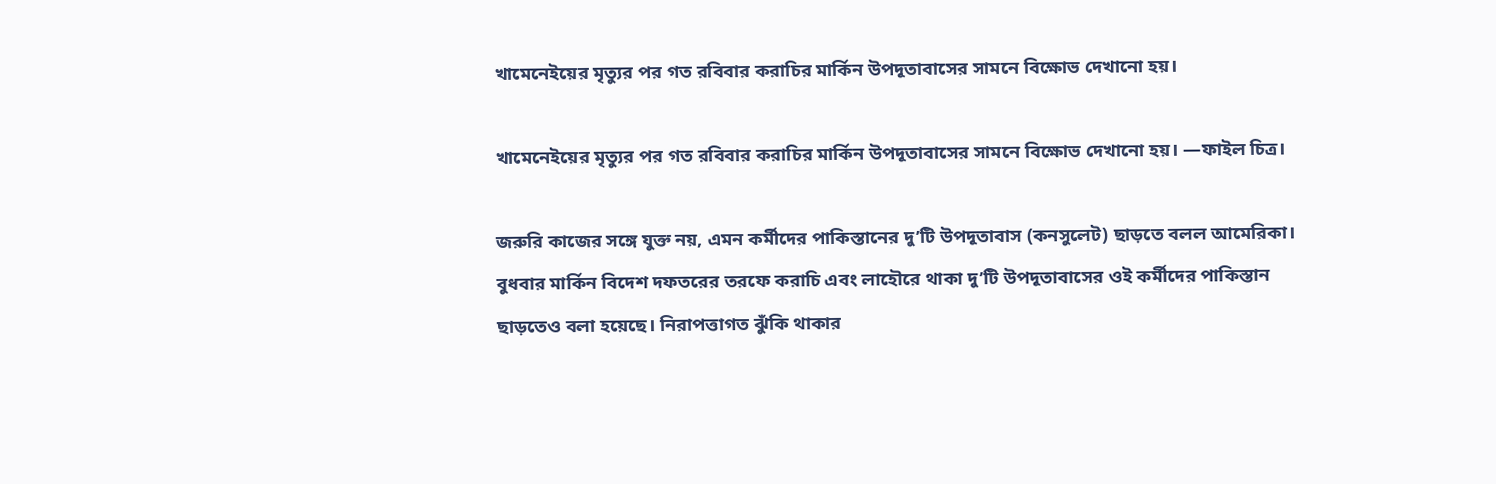খামেনেইয়ের মৃত্যুর পর গত রবিবার করাচির মার্কিন উপদূতাবাসের সামনে বিক্ষোভ দেখানো হয়।

খামেনেইয়ের মৃত্যুর পর গত রবিবার করাচির মার্কিন উপদূতাবাসের সামনে বিক্ষোভ দেখানো হয়। —ফাইল চিত্র।

জরুরি কাজের সঙ্গে যুক্ত নয়, এমন কর্মীদের পাকিস্তানের দু’টি উপদূতাবাস (কনসুলেট) ছাড়তে বলল আমেরিকা। বুধবার মার্কিন বিদেশ দফতরের তরফে করাচি এবং লাহৌরে থাকা দু’টি উপদূতাবাসের ওই কর্মীদের পাকিস্তান ছাড়তেও বলা হয়েছে। নিরাপত্তাগত ঝুঁকি থাকার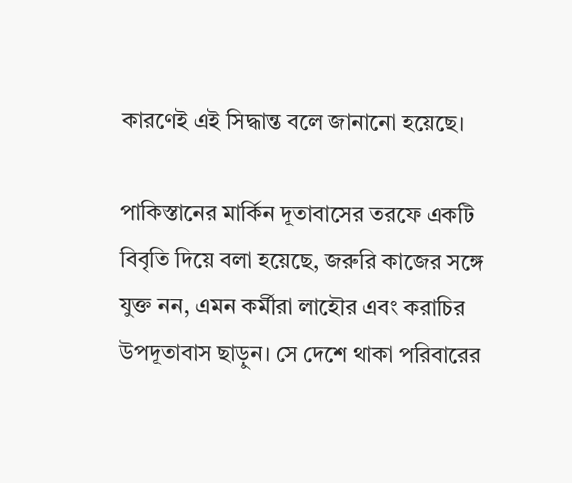কারণেই এই সিদ্ধান্ত বলে জানানো হয়েছে।

পাকিস্তানের মার্কিন দূতাবাসের তরফে একটি বিবৃতি দিয়ে বলা হয়‌েছে, জরুরি কাজের সঙ্গে যুক্ত নন, এমন কর্মীরা লাহৌর এবং করাচির উপদূতাবাস ছাড়ুন। সে দেশে থাকা পরিবারের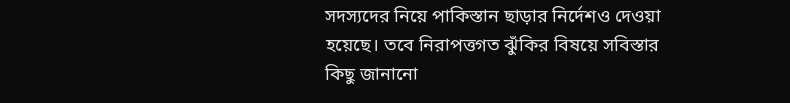সদস্যদের নিয়ে পাকিস্তান ছাড়ার নির্দেশও দেওয়া হয়েছে। তবে নিরাপত্তগত ঝুঁকির বিষয়ে সবিস্তার কিছু জানানো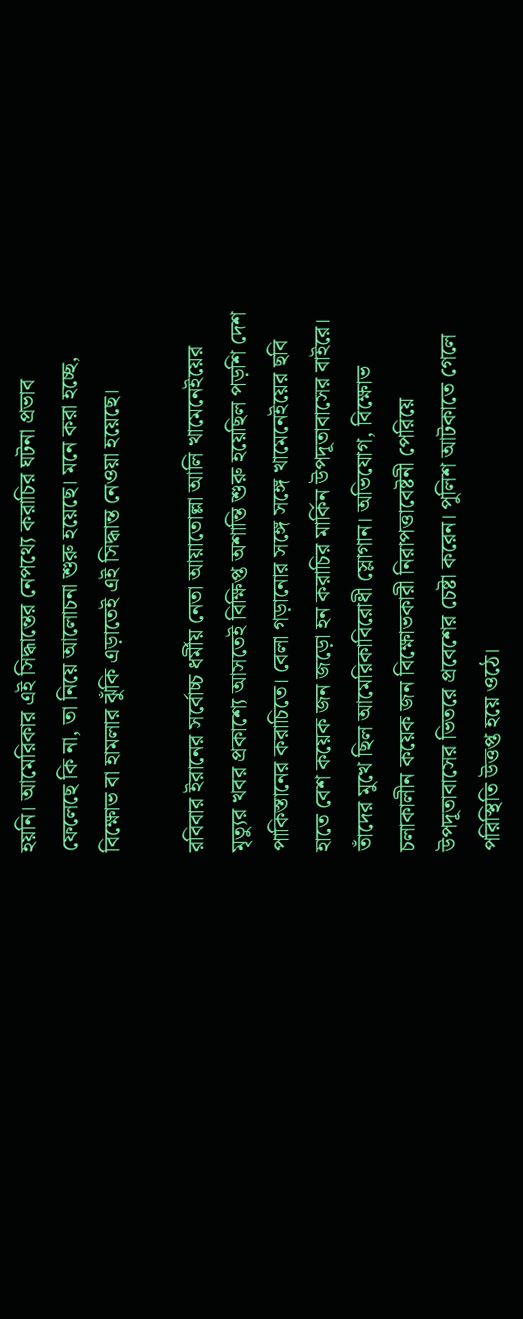হয়নি। আমেরিকার এই সিদ্ধান্তের নেপথ্যে করাচির ঘটনা প্রভাব ফেলেছে কি না, তা নিয়ে আলোচনা শুরু হয়েছে। মনে করা হচ্ছে, বিক্ষোভ বা হামলার ঝুঁকি এড়াতেই এই সিদ্ধান্ত নেওয়া হয়েছে।

রবিবার ইরানের সর্বোচ্চ ধর্মীয় নেতা আয়াতোল্লা আলি খামেনেইয়ের মৃত্যুর খবর প্রকাশ্যে আসতেই বিক্ষিপ্ত অশান্তি শুরু হয়েছিল পড়শি দেশ পাকিস্তানের করাচিতে। বেলা গড়ানোর সঙ্গে সঙ্গে খামেনেইয়ের ছবি হাতে বেশ কয়েক জন জড়ো হন করাচির মার্কিন উপদূতাবাসের বাইরে। তাঁদের মুখে ছিল আমেরিকাবিরোধী স্লোগান। অভিযোগ, বিক্ষোভ চলাকালীন কয়েক জন বিক্ষোভকারী নিরাপত্তাবেষ্টনী পেরিয়ে উপদূতাবাসের ভিতরে প্রবেশের চেষ্টা করেন। পুলিশ আটকাতে গেলে পরিস্থিতি উত্তপ্ত হয়ে ওঠে।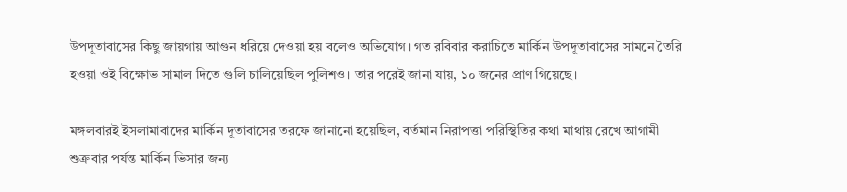উপদূতাবাসের কিছু জায়গায় আগুন ধরিয়ে দেওয়া হয় বলেও অভিযোগ। গত রবিবার করাচিতে মার্কিন উপদূতাবাসের সামনে তৈরি হওয়া ওই বিক্ষোভ সামাল দিতে গুলি চালিয়েছিল পুলিশও। তার পরেই জানা যায়, ১০ জনের প্রাণ গিয়েছে।

মঙ্গলবারই ইসলামাবাদের মার্কিন দূতাবাসের তরফে জানানো হয়েছিল, বর্তমান নিরাপত্তা পরিস্থিতির কথা মাথায় রেখে আগামী শুক্রবার পর্যন্ত মার্কিন ভিসার জন্য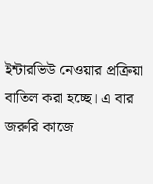ইন্টারভিউ নেওয়ার প্রক্রিয়া বাতিল করা হচ্ছে। এ বার জরুরি কাজে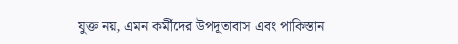যুক্ত নয়, এমন কর্মীদের উপদূতাবাস এবং পাকিস্তান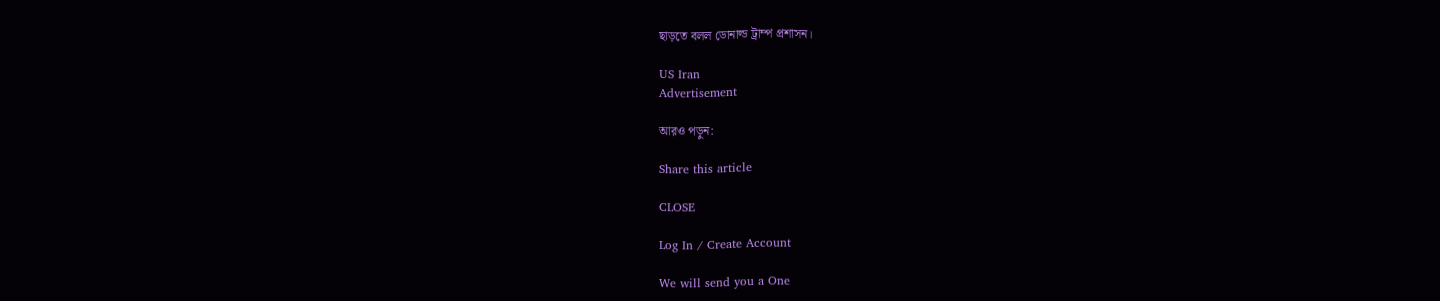ছাড়তে বলল ডোনাল্ড ট্রাম্প প্রশাসন।

US Iran
Advertisement

আরও পড়ুন:

Share this article

CLOSE

Log In / Create Account

We will send you a One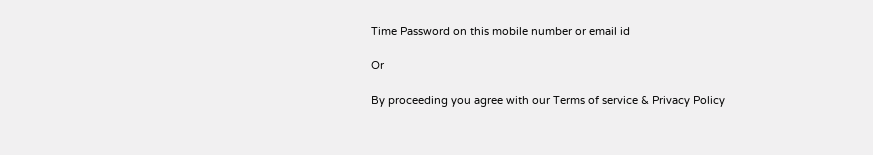Time Password on this mobile number or email id

Or

By proceeding you agree with our Terms of service & Privacy Policy